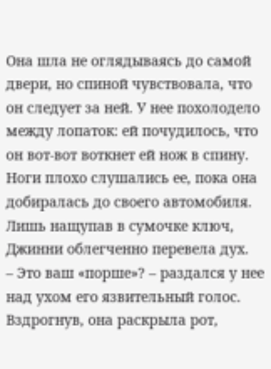Она шла не оглядываясь до самой двери, но спиной чувствовала, что он следует за ней. У нее похолодело между лопаток: ей почудилось, что он вот-вот воткнет ей нож в спину. Ноги плохо слушались ее, пока она добиралась до своего автомобиля. Лишь нащупав в сумочке ключ, Джинни облегченно перевела дух.
– Это ваш «порше»? – раздался у нее над ухом его язвительный голос.
Вздрогнув, она раскрыла рот,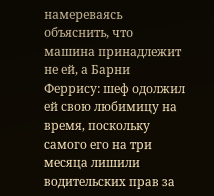намереваясь объяснить, что машина принадлежит не ей, а Барни Феррису: шеф одолжил ей свою любимицу на время, поскольку самого его на три месяца лишили водительских прав за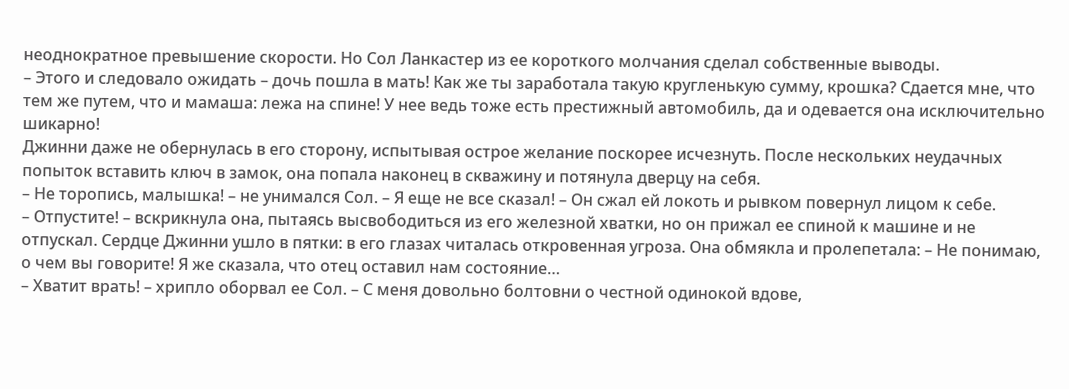неоднократное превышение скорости. Но Сол Ланкастер из ее короткого молчания сделал собственные выводы.
– Этого и следовало ожидать – дочь пошла в мать! Как же ты заработала такую кругленькую сумму, крошка? Сдается мне, что тем же путем, что и мамаша: лежа на спине! У нее ведь тоже есть престижный автомобиль, да и одевается она исключительно шикарно!
Джинни даже не обернулась в его сторону, испытывая острое желание поскорее исчезнуть. После нескольких неудачных попыток вставить ключ в замок, она попала наконец в скважину и потянула дверцу на себя.
– Не торопись, малышка! – не унимался Сол. – Я еще не все сказал! – Он сжал ей локоть и рывком повернул лицом к себе.
– Отпустите! – вскрикнула она, пытаясь высвободиться из его железной хватки, но он прижал ее спиной к машине и не отпускал. Сердце Джинни ушло в пятки: в его глазах читалась откровенная угроза. Она обмякла и пролепетала: – Не понимаю, о чем вы говорите! Я же сказала, что отец оставил нам состояние…
– Хватит врать! – хрипло оборвал ее Сол. – С меня довольно болтовни о честной одинокой вдове,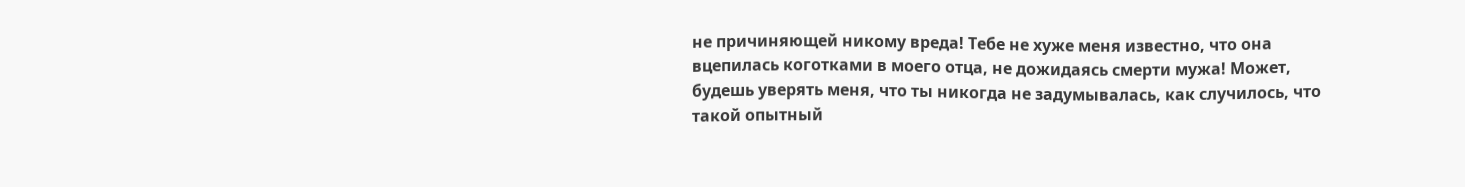не причиняющей никому вреда! Тебе не хуже меня известно, что она вцепилась коготками в моего отца, не дожидаясь смерти мужа! Может, будешь уверять меня, что ты никогда не задумывалась, как случилось, что такой опытный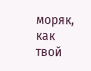моряк, как твой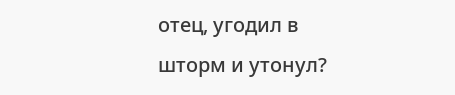отец, угодил в шторм и утонул?